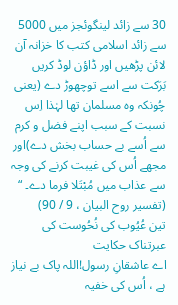30 سے زائد لینگوئجز میں 5000 سے زائد اسلامی کتب کا خزانہ آن لائن پڑھیں اور ڈاؤن لوڈ کریں
بَرَکت سے اسے توچھوڑ دے (یعنی چُونکہ وہ مسلمان تھا لہٰذا اِس نسبت کے سبب اپنے فضل و کرم سے اُسے بے حساب بخش دے)اور مجھے اُس کی غیبت کرنے کی وجہ سے عذاب میں مُبْتَلا فرما دے۔ “ (تفسیر روح البیان ، 9 / 90)
تین عُیُوب کی نُحُوست کی عبرتناک حکایت
اے عاشقانِ رسول!اللہ پاک بے نیاز ہے ، اُس کی خفیہ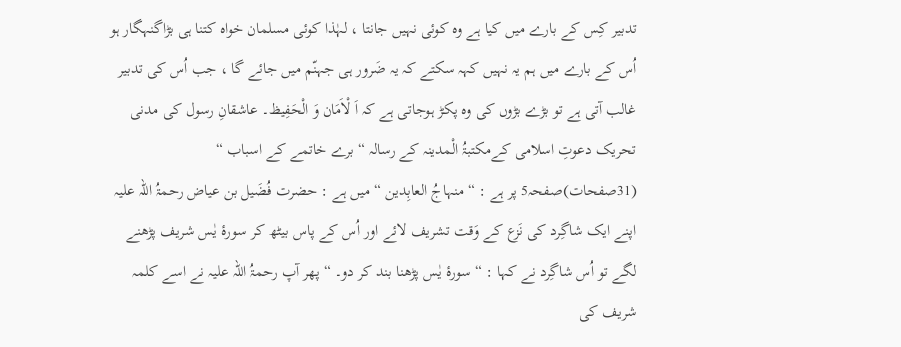تدبیر کِس کے بارے میں کیا ہے وہ کوئی نہیں جانتا ، لہٰذا کوئی مسلمان خواہ کتنا ہی بڑاگنہگار ہو اُس کے بارے میں ہم یہ نہیں کہہ سکتے کہ یہ ضَرور ہی جہنّم میں جائے گا ، جب اُس کی تدبیر غالب آتی ہے تو بڑے بڑوں کی وہ پکڑ ہوجاتی ہے کہ اَ لْاَمَان وَ الْحَفِیظ۔ عاشقانِ رسول کی مدنی تحریک دعوتِ اسلامی کےمکتبۃُ الْمدینہ کے رسالہ “ برے خاتمے کے اسباب “ (31صفحات)صفحہ5 پر ہے : “ منہاجُ العابِدین “ میں ہے : حضرت فُضَیل بن عیاض رحمۃُ اللہ علیہ اپنے ایک شاگِرد کی نَزع کے وَقت تشریف لائے اور اُس کے پاس بیٹھ کر سورۂ یٰس شریف پڑھنے لگے تو اُس شاگِرد نے کہا : “ سورۂ یٰس پڑھنا بند کر دو۔ “ پھر آپ رحمۃُ اللہ علیہ نے اسے کلمہ شریف کی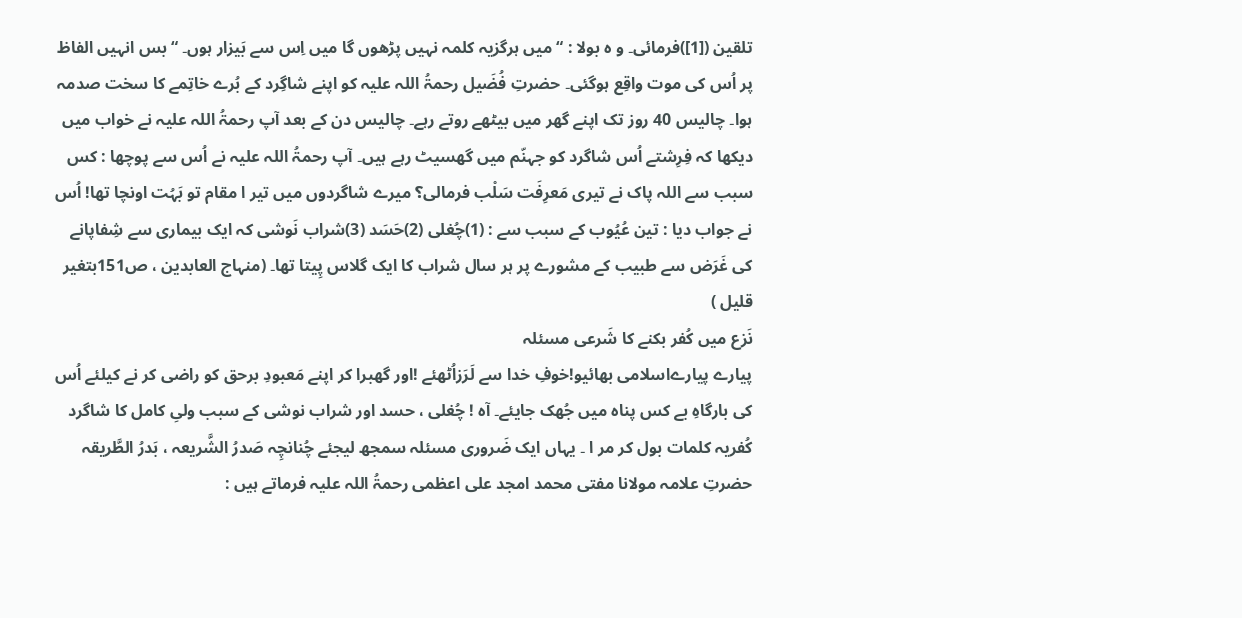تلقین ([1])فرمائی۔ و ہ بولا : “ میں ہرگزیہ کلمہ نہیں پڑھوں گا میں اِس سے بَیزار ہوں۔ “ بس انہیں الفاظ پر اُس کی موت واقِع ہوگئی۔ حضرتِ فُضَیل رحمۃُ اللہ علیہ کو اپنے شاگِرد کے بُرے خاتِمے کا سخت صدمہ ہوا۔ چالیس 40 روز تک اپنے گھر میں بیٹھے روتے رہے۔ چالیس دن کے بعد آپ رحمۃُ اللہ علیہ نے خواب میں دیکھا کہ فِرِشتے اُس شاگرد کو جہنّم میں گھسیٹ رہے ہیں۔ آپ رحمۃُ اللہ علیہ نے اُس سے پوچھا : کس سبب سے اللہ پاک نے تیری مَعرِفَت سَلْب فرمالی؟ میرے شاگردوں میں تیر ا مقام تو بَہُت اونچا تھا! اُس نے جواب دیا : تین عُیُوب کے سبب سے : (1)چُغلی (2)حَسَد (3)شراب نَوشی کہ ایک بیماری سے شِفاپانے کی غَرَض سے طبیب کے مشورے پر ہر سال شراب کا ایک گلاس پِیتا تھا۔ (منہاج العابدین ، ص151بتغیر قلیل )
نَزع میں کُفر بکنے کا شَرعی مسئلہ
پیارے پیارےاسلامی بھائیو!خوفِ خدا سے لَرَزاُٹھئے !اور گھبرا کر اپنے مَعبودِ برحق کو راضی کر نے کیلئے اُس کی بارگاہِ بے کس پناہ میں جُھک جایئے۔ آہ ! چُغلی ، حسد اور شراب نوشی کے سبب ولیِ کامل کا شاگرد کُفریہ کلمات بول کر مر ا ۔ یہاں ایک ضَروری مسئلہ سمجھ لیجئے چُنانچِہ صَدرُ الشَّریعہ ، بَدرُ الطَّریقہ حضرتِ علامہ مولانا مفتی محمد امجد علی اعظمی رحمۃُ اللہ علیہ فرماتے ہیں :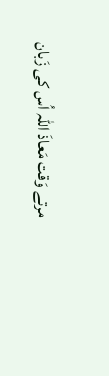مرتے وَقت مَعاذَ اللہ اُس کی زَبان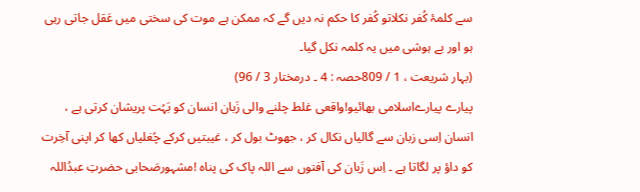سے کلمۂ کُفر نکلاتو کُفر کا حکم نہ دیں گے کہ ممکن ہے موت کی سختی میں عَقل جاتی رہی ہو اور بے ہوشی میں یہ کلمہ نکل گیا۔
(بہار شریعت ، 1 / 809حصہ : 4 ۔ درمختار 3 / 96)
پیارے پیارےاسلامی بھائیو!واقعی غلط چلنے والی زَبان انسان کو بَہُت پریشان کرتی ہے ، انسان اِسی زبان سے گالیاں نکال کر ، جھوٹ بول کر ، غیبتیں کرکے چُغلیاں کھا کر اپنی آخِرت کو داؤ پر لگاتا ہے ۔ اِس زَبان کی آفتوں سے اللہ پاک کی پناہ !مشہورصَحابی حضرتِ عبدُاللہ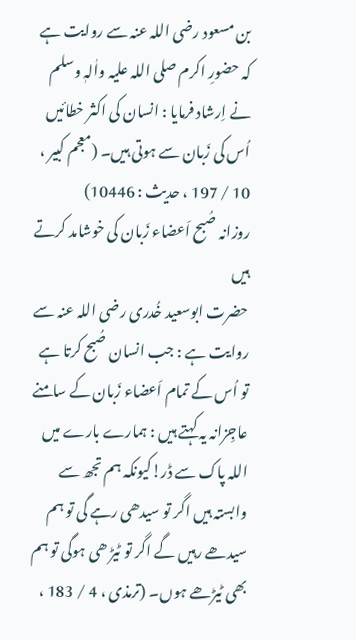بن مسعود رضی اللہ عنہ سے روایت ہے کہ حضورِ اکرم صلی اللہ علیہ واٰلہٖ وسلم نے اِرشاد فرمایا : انسان کی اکثر خطائیں اُس کی زَبان سے ہوتی ہیں۔ (معجم کبیر ، 10 / 197 ، حدیث : 10446)
روزانہ صُبح اَعضاء زَبان کی خوشامد کرتے ہیں
حضرت ابوسعید خُدری رضی اللہ عنہ سے روایت ہے : جب انسان صُبح کرتا ہے تو اُس کے تمام اَعضاء زَبان کے سامنے عاجِزانہ یہ کہتے ہیں : ہمارے بارے میں اللہ پاک سے ڈر!کیونکہ ہم تجھ سے وابستہ ہیں اگر تو سیدھی رہے گی تو ہم سیدھے رہیں گے اگر تو ٹیڑ ھی ہوگی تو ہم بھی ٹیڑھے ہوں۔ (ترمذی ، 4 / 183 ،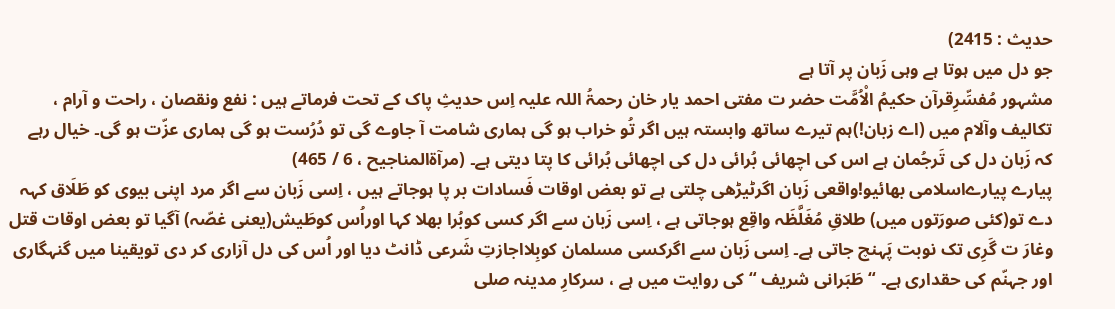حدیث : 2415)
جو دل میں ہوتا ہے وہی زَبان پر آتا ہے
مشہور مُفسِّرِقرآن حکیمُ الْاُمَّت حضر ت مفتی احمد یار خان رحمۃُ اللہ علیہ اِس حدیثِ پاک کے تحت فرماتے ہیں : نفع ونقصان ، راحت و آرام ، تکالیف وآلام میں (اے زبان!)ہم تیرے ساتھ وابستہ ہیں اگر تُو خراب ہو گی ہماری شامت آ جاوے گی تو دُرُست ہو گی ہماری عزّت ہو گی۔ خیال رہے کہ زَبان دل کی تَرجُمان ہے اس کی اچھائی بُرائی دل کی اچھائی بُرائی کا پتا دیتی ہے۔ (مرآۃالمناجیح ، 6 / 465)
پیارے پیارےاسلامی بھائیو!واقعی زَبان اگرٹیڑھی چلتی ہے تو بعض اوقات فَسادات بر پا ہوجاتے ہیں ، اِسی زَبان سے اگر مرد اپنی بیوی کو طَلَاق کہہ دے تو(کئی صورَتوں میں) طلاقِ مُغَلَّظَہ واقِع ہوجاتی ہے ، اِسی زَبان سے اگر کسی کوبُرا بھلا کہا اوراُس کوطَیش(یعنی غصّہ) آگیا تو بعض اوقات قتل وغارَ ت گَرِی تک نوبت پَہنچ جاتی ہے۔ اِسی زَبان سے اگرکسی مسلمان کوبِلااجازتِ شَرعی ڈانٹ دیا اور اُس کی دل آزاری کر دی تویقینا میں گنہگاری اور جہنّم کی حقداری ہے۔ “ طَبَرانی شریف “ کی روایت میں ہے ، سرکارِ مدینہ صلی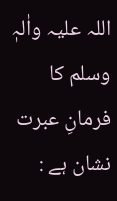اللہ علیہ واٰلہٖ وسلم کا فرمانِ عبرت نشان ہے :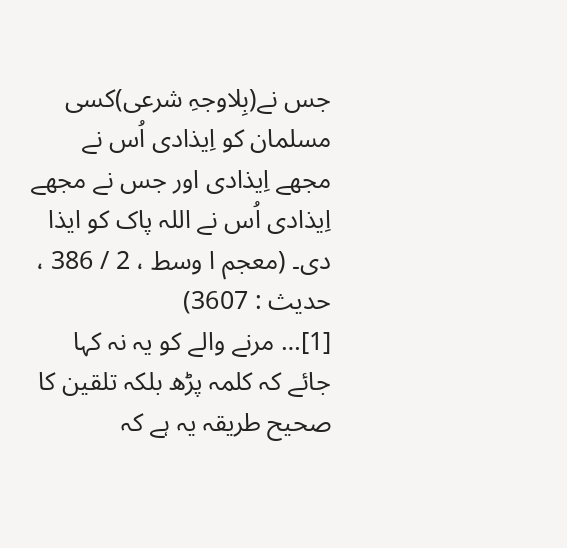جس نے(بِلاوجہِ شرعی)کسی مسلمان کو اِیذادی اُس نے مجھے اِیذادی اور جس نے مجھے اِیذادی اُس نے اللہ پاک کو ایذا دی۔ (معجم ا وسط ، 2 / 386 ، حدیث : 3607)
[1]… مرنے والے كو یہ نہ كہا جائے كہ كلمہ پڑھ بلكہ تلقین كا صحیح طریقہ یہ ہے كہ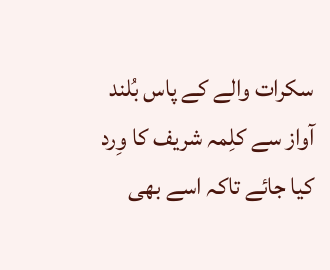سكرات والے كے پاس بُلند آواز سے كلِمہ شریف كا وِرد كیا جائے تاكہ اسے بھی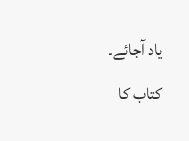یاد آجائے۔
کتاب کا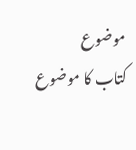موضوع
کتاب کا موضوع